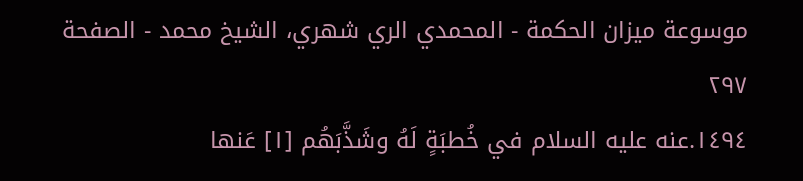موسوعة ميزان الحکمة - المحمدي الري شهري، الشيخ محمد - الصفحة ٢٩٧
١٤٩٤.عنه عليه السلام في خُطبَةٍ لَهُ وشَذَّبَهُم [١] عَنها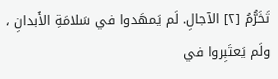تَخَرُّمُ [٢] الآجالِ. لَم يَمهَدوا في سَلامَةِ الأَبدانِ ، ولَم يَعتَبِروا في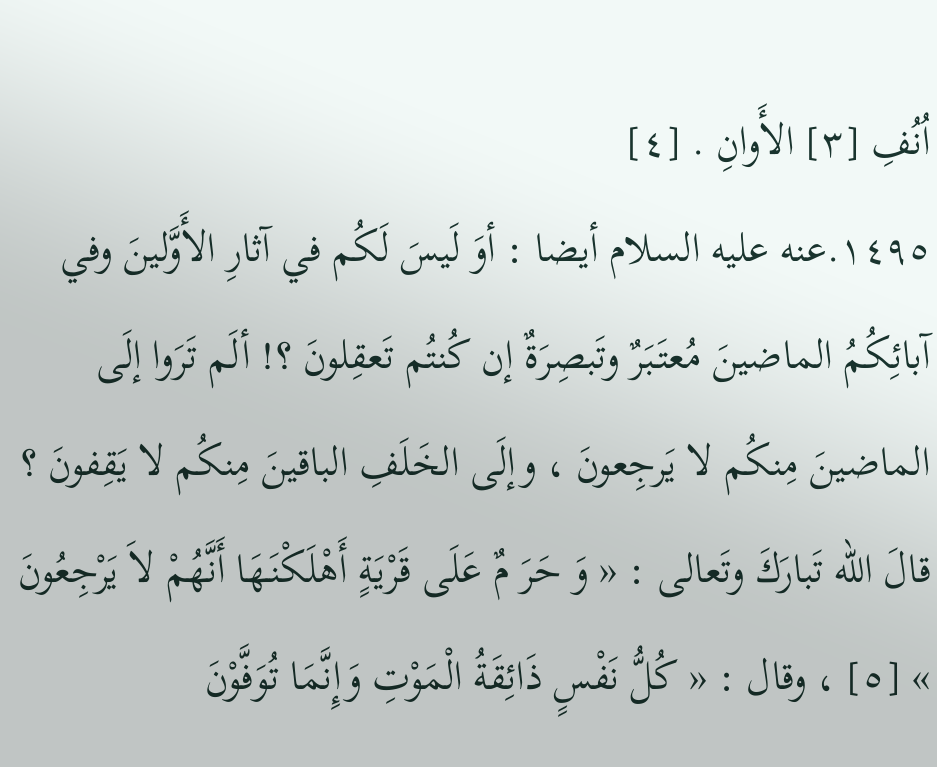اُنُفِ [٣] الأَوانِ . [٤]
١٤٩٥.عنه عليه السلام أيضا : أوَ لَيسَ لَكُم في آثارِ الأَوَّلينَ وفي آبائِكُمُ الماضينَ مُعتَبَرٌ وتَبصِرَةٌ إن كُنتُم تَعقِلونَ ؟! ألَم تَرَوا إلَى الماضينَ مِنكُم لا يَرجِعونَ ، وإلَى الخَلَفِ الباقينَ مِنكُم لا يَقِفونَ ؟ قالَ اللّه تَبارَكَ وتَعالى : « وَ حَرَ مٌ عَلَى قَرْيَةٍ أَهْلَكْنَـهَا أَنَّهُمْ لاَ يَرْجِعُونَ » [٥] ، وقال : « كُلُّ نَفْسٍ ذَائِقَةُ الْمَوْتِ وَإِنَّمَا تُوَفَّوْنَ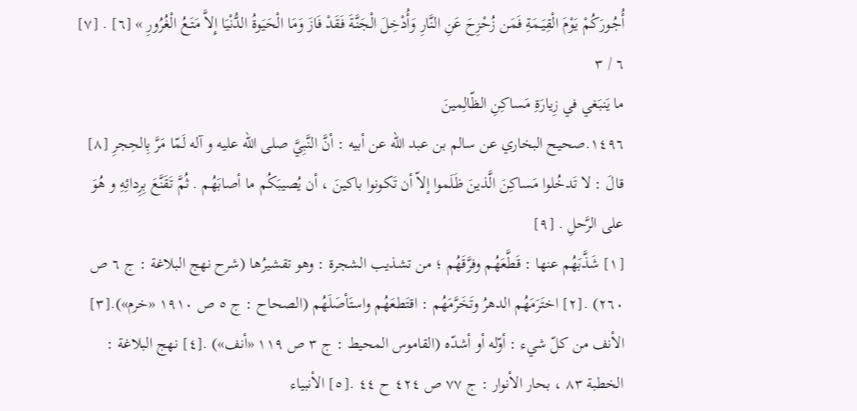أُجُورَكُمْ يَوْمَ الْقِيَـمَةِ فَمَن زُحْزِحَ عَنِ النَّارِ وَأُدْخِلَ الْجَنَّةَ فَقَدْ فَازَ وَمَا الْحَيَوةُ الدُّنْيَا إِلاَّ مَتَـعُ الْغُرُورِ » [٦] . [٧]
٦ / ٣
ما يَنبَغي في زِيارَةِ مَساكِنِ الظّالِمينَ
١٤٩٦.صحيح البخاري عن سالم بن عبد اللّه عن أبيه : أنَّ النَّبِيَّ صلى الله عليه و آله لَمّا مَرَّ بِالحِجرِ [٨] قالَ : لا تَدخُلوا مَساكِنَ الَّذينَ ظَلَموا إلاّ أن تَكونوا باكينَ ، أن يُصيبَكُم ما أصابَهُم . ثُمَّ تَقَنَّعَ بِرِدائِهِ و هُوَ على الرَّحلِ . [٩]
[١] شَذَّبَهُم عنها : قَطَّعَهُم وفرَّقَهُم ؛ من تشذيب الشجرة : وهو تقشيرُها (شرح نهج البلاغة : ج ٦ ص ٢٦٠) .[٢] اختَرَمَهُم الدهرُ وتَخَرَّمَهُم : اقتَطعَهُم واستَأصَلَهُم (الصحاح : ج ٥ ص ١٩١٠ «خرم»).[٣] الأنف من كلّ شيء : أوّله أو أشدّه (القاموس المحيط : ج ٣ ص ١١٩ «أنف») .[٤] نهج البلاغة : الخطبة ٨٣ ، بحار الأنوار : ج ٧٧ ص ٤٢٤ ح ٤٤ .[٥] الأنبياء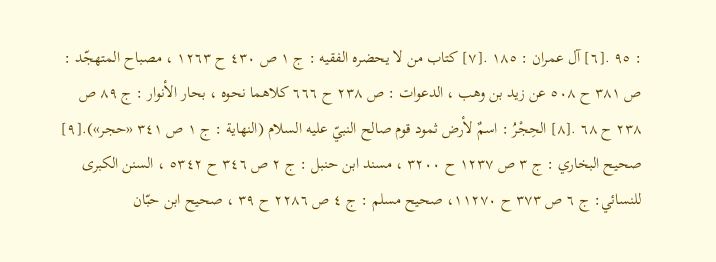: ٩٥ .[٦] آل عمران : ١٨٥ .[٧] كتاب من لا يحضره الفقيه : ج ١ ص ٤٣٠ ح ١٢٦٣ ، مصباح المتهجّد : ص ٣٨١ ح ٥٠٨ عن زيد بن وهب ، الدعوات : ص ٢٣٨ ح ٦٦٦ كلاهما نحوه ، بحار الأنوار : ج ٨٩ ص ٢٣٨ ح ٦٨ .[٨] الحِجْرُ : اسمٌ لأرض ثمود قوم صالح النبيّ عليه السلام (النهاية : ج ١ ص ٣٤١ «حجر»).[٩] صحيح البخاري : ج ٣ ص ١٢٣٧ ح ٣٢٠٠ ، مسند ابن حنبل : ج ٢ ص ٣٤٦ ح ٥٣٤٢ ، السنن الكبرى للنسائي: ج ٦ ص ٣٧٣ ح ١١٢٧٠، صحيح مسلم : ج ٤ ص ٢٢٨٦ ح ٣٩ ، صحيح ابن حبّان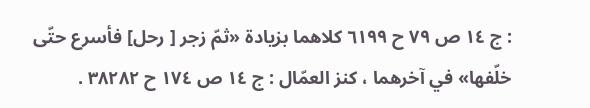: ج ١٤ ص ٧٩ ح ٦١٩٩ كلاهما بزيادة «ثمّ زجر [ رحل] فأسرع حتّى خلّفها» في آخرهما ، كنز العمّال : ج ١٤ ص ١٧٤ ح ٣٨٢٨٢ .